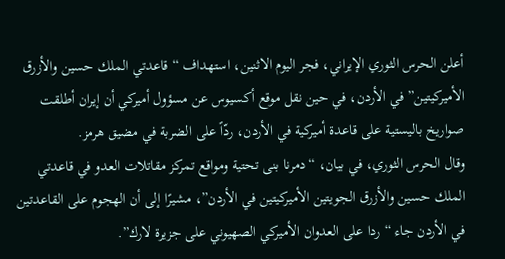أعلن الحرس الثوري الإيراني، فجر اليوم الاثنين، استهداف “قاعدتي الملك حسين والأزرق الأميركيتين” في الأردن، في حين نقل موقع أكسيوس عن مسؤول أميركي أن إيران أطلقت صواريخ باليستية على قاعدة أميركية في الأردن، ردّاً على الضربة في مضيق هرمز.
وقال الحرس الثوري، في بيان، “دمرنا بنى تحتية ومواقع تمركز مقاتلات العدو في قاعدتي الملك حسين والأزرق الجويتين الأميركيتين في الأردن”، مشيرًا إلى أن الهجوم على القاعدتين في الأردن جاء “ردا على العدوان الأميركي الصهيوني على جزيرة لارك”.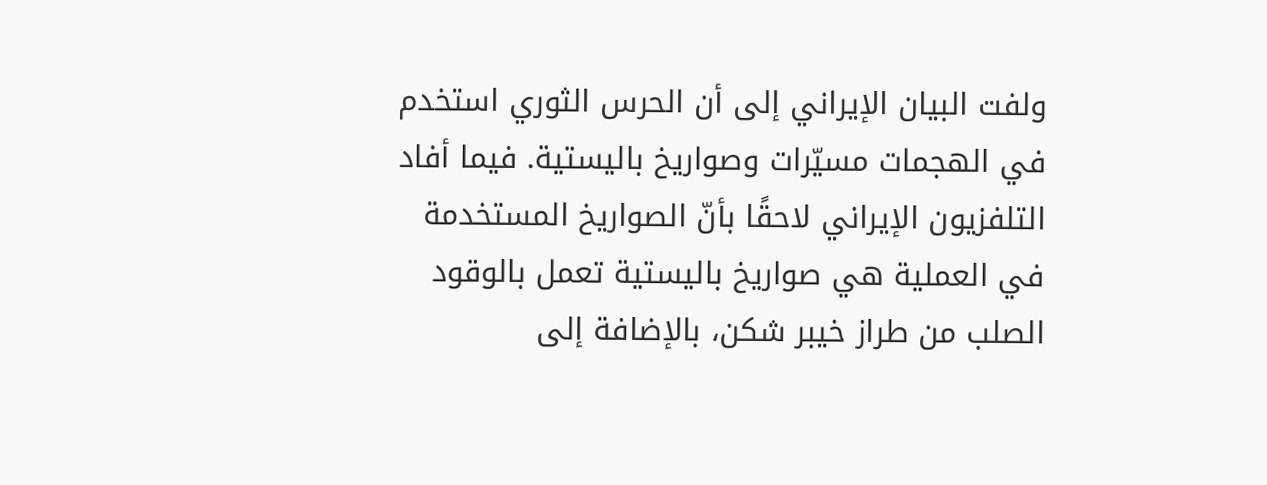ولفت البيان الإيراني إلى أن الحرس الثوري استخدم في الهجمات مسيّرات وصواريخ باليستية. فيما أفاد التلفزيون الإيراني لاحقًا بأنّ الصواريخ المستخدمة في العملية هي صواريخ باليستية تعمل بالوقود الصلب من طراز خيبر شكن، بالإضافة إلى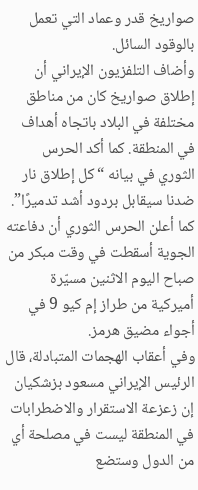صواريخ قدر وعماد التي تعمل بالوقود السائل.
وأضاف التلفزيون الإيراني أن إطلاق صواريخ كان من مناطق مختلفة في البلاد باتجاه أهداف في المنطقة. كما أكد الحرس الثوري في بيانه “كل إطلاق نار ضدنا سيقابل بردود أشد تدميرًا”.
كما أعلن الحرس الثوري أن دفاعته الجوية أسقطت في وقت مبكر من صباح اليوم الاثنين مسيّرة أميركية من طراز إم كيو 9 في أجواء مضيق هرمز.
وفي أعقاب الهجمات المتبادلة، قال الرئيس الإيراني مسعود بزشكيان إن زعزعة الاستقرار والاضطرابات في المنطقة ليست في مصلحة أي من الدول وستضع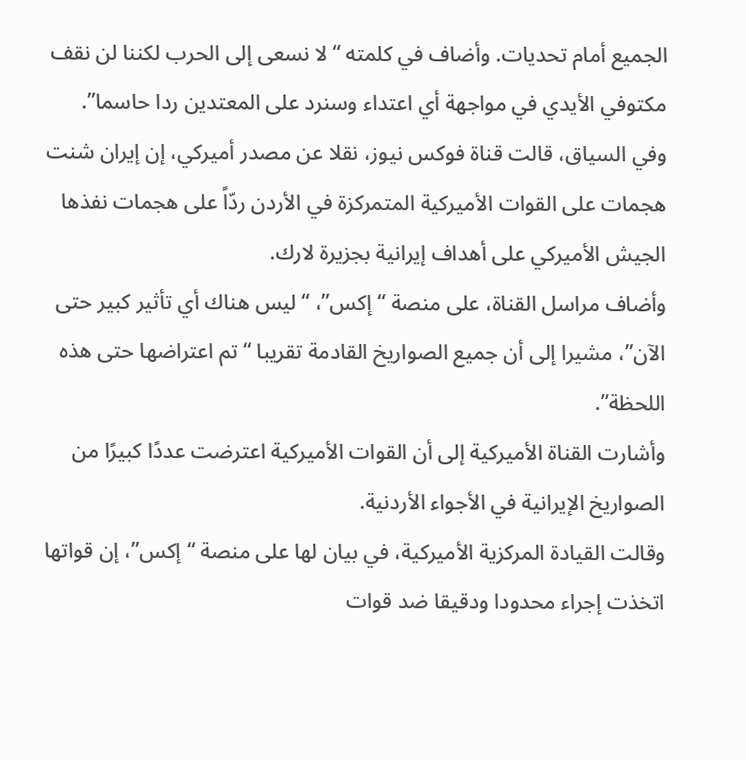الجميع أمام تحديات. وأضاف في كلمته “لا نسعى إلى الحرب لكننا لن نقف مكتوفي الأيدي في مواجهة أي اعتداء وسنرد على المعتدين ردا حاسما”.
وفي السياق، قالت قناة فوكس نيوز، نقلا عن مصدر أميركي، إن إيران شنت هجمات على القوات الأميركية المتمركزة في الأردن ردّاً على هجمات نفذها الجيش الأميركي على أهداف إيرانية بجزيرة لارك.
وأضاف مراسل القناة، على منصة “إكس”، “ليس هناك أي تأثير كبير حتى الآن”، مشيرا إلى أن جميع الصواريخ القادمة تقريبا “تم اعتراضها حتى هذه اللحظة”.
وأشارت القناة الأميركية إلى أن القوات الأميركية اعترضت عددًا كبيرًا من الصواريخ الإيرانية في الأجواء الأردنية.
وقالت القيادة المركزية الأميركية، في بيان لها على منصة “إكس”، إن قواتها اتخذت إجراء محدودا ودقيقا ضد قوات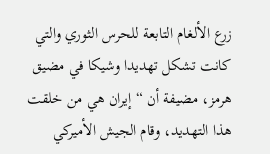زرع الألغام التابعة للحرس الثوري والتي كانت تشكل تهديدا وشيكا في مضيق هرمز، مضيفة أن “إيران هي من خلقت هذا التهديد، وقام الجيش الأميركي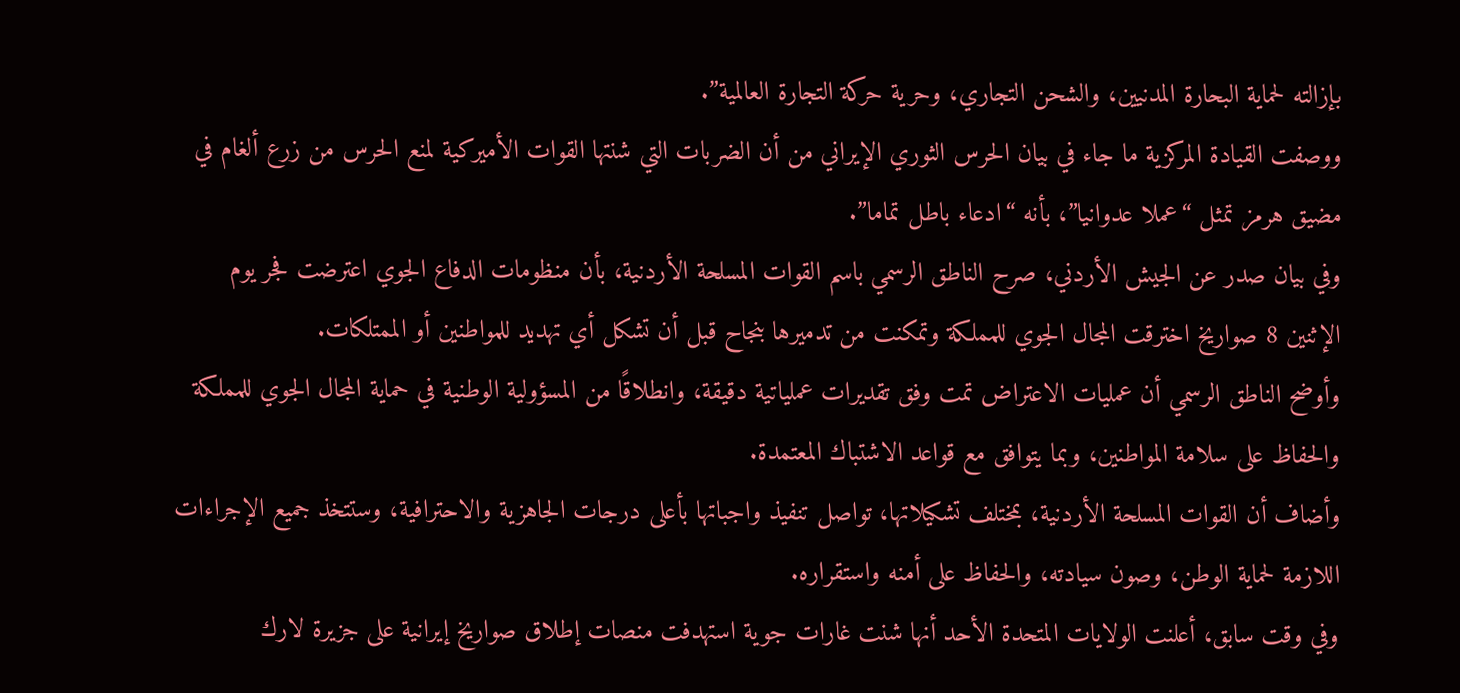بإزالته لحماية البحارة المدنيين، والشحن التجاري، وحرية حركة التجارة العالمية”.
ووصفت القيادة المركزية ما جاء في بيان الحرس الثوري الإيراني من أن الضربات التي شنتها القوات الأميركية لمنع الحرس من زرع ألغام في مضيق هرمز تمثل “عملا عدوانيا”، بأنه “ادعاء باطل تماما”.
وفي بيان صدر عن الجيش الأردني، صرح الناطق الرسمي باسم القوات المسلحة الأردنية، بأن منظومات الدفاع الجوي اعترضت فجر يوم الإثنين 8 صواريخ اخترقت المجال الجوي للمملكة وتمكنت من تدميرها بنجاح قبل أن تشكل أي تهديد للمواطنين أو الممتلكات.
وأوضح الناطق الرسمي أن عمليات الاعتراض تمت وفق تقديرات عملياتية دقيقة، وانطلاقًا من المسؤولية الوطنية في حماية المجال الجوي للمملكة والحفاظ على سلامة المواطنين، وبما يتوافق مع قواعد الاشتباك المعتمدة.
وأضاف أن القوات المسلحة الأردنية، بمختلف تشكيلاتها، تواصل تنفيذ واجباتها بأعلى درجات الجاهزية والاحترافية، وستتخذ جميع الإجراءات اللازمة لحماية الوطن، وصون سيادته، والحفاظ على أمنه واستقراره.
وفي وقت سابق، أعلنت الولايات المتحدة الأحد أنها شنت غارات جوية استهدفت منصات إطلاق صواريخ إيرانية على جزيرة لارك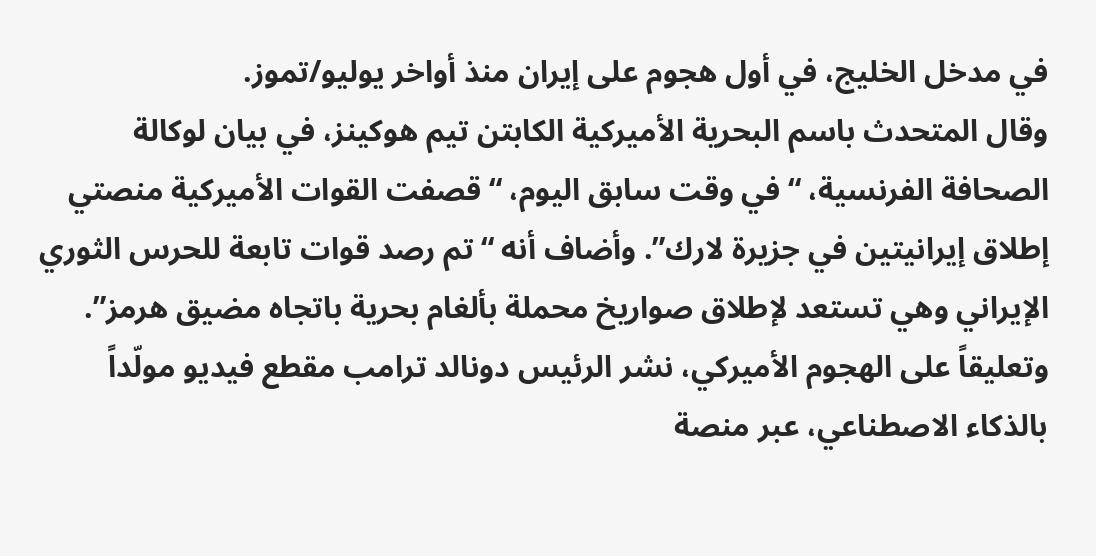في مدخل الخليج، في أول هجوم على إيران منذ أواخر يوليو/تموز.
وقال المتحدث باسم البحرية الأميركية الكابتن تيم هوكينز، في بيان لوكالة الصحافة الفرنسية، “في وقت سابق اليوم، “قصفت القوات الأميركية منصتي إطلاق إيرانيتين في جزيرة لارك”. وأضاف أنه “تم رصد قوات تابعة للحرس الثوري الإيراني وهي تستعد لإطلاق صواريخ محملة بألغام بحرية باتجاه مضيق هرمز”.
وتعليقاً على الهجوم الأميركي، نشر الرئيس دونالد ترامب مقطع فيديو مولّداً بالذكاء الاصطناعي، عبر منصة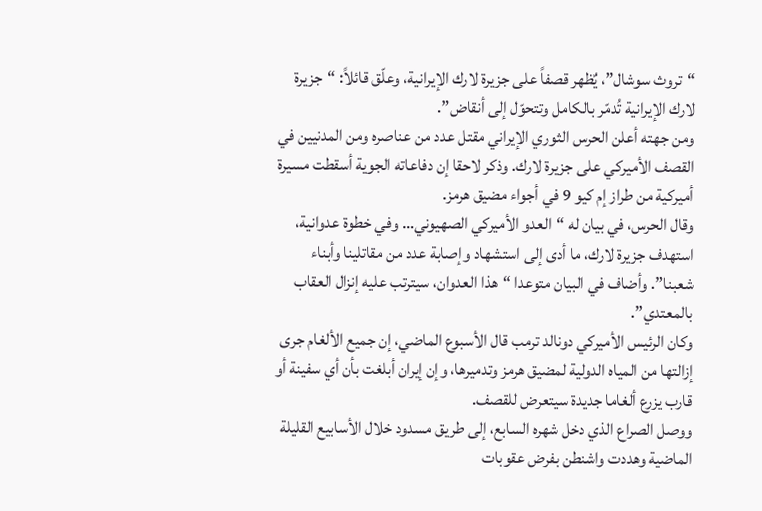“تروث سوشال”، يٌظهر قصفاً على جزيرة لارك الإيرانية، وعلّق قائلاً: “جزيرة لارك الإيرانية تُدمّر بالكامل وتتحوّل إلى أنقاض”.
ومن جهته أعلن الحرس الثوري الإيراني مقتل عدد من عناصره ومن المدنيين في القصف الأميركي على جزيرة لارك. وذكر لاحقا إن دفاعاته الجوية أسقطت مسيرة أميركية من طراز إم كيو 9 في أجواء مضيق هرمز.
وقال الحرس، في بيان له “العدو الأميركي الصهيوني… وفي خطوة عدوانية، استهدف جزيرة لارك، ما أدى إلى استشهاد وإصابة عدد من مقاتلينا وأبناء شعبنا”. وأضاف في البيان متوعدا “هذا العدوان، سيترتب عليه إنزال العقاب بالمعتدي”.
وكان الرئيس الأميركي دونالد ترمب قال الأسبوع الماضي، إن جميع الألغام جرى إزالتها من المياه الدولية لمضيق هرمز وتدميرها، وإن إيران أبلغت بأن أي سفينة أو قارب يزرع ألغاما جديدة سيتعرض للقصف.
ووصل الصراع الذي دخل شهره السابع، إلى طريق مسدود خلال الأسابيع القليلة الماضية وهددت واشنطن بفرض عقوبات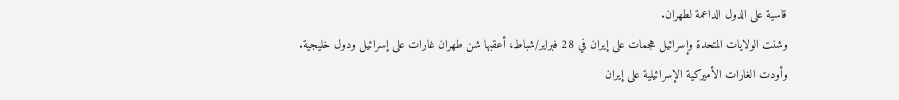قاسية على الدول الداعمة لطهران.
وشنت الولايات المتحدة وإسرائيل هجمات على إيران في 28 فبراير/شباط، أعقبها شن طهران غارات على إسرائيل ودول خليجية.
وأودت الغارات الأميركية الإسرائيلية على إيران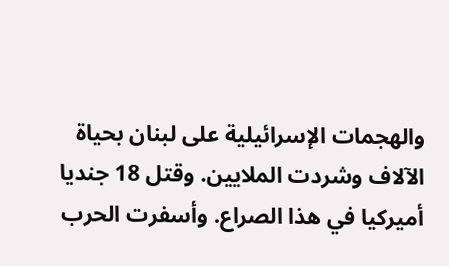والهجمات الإسرائيلية على لبنان بحياة الآلاف وشردت الملايين. وقتل 18 جنديا أميركيا في هذا الصراع. وأسفرت الحرب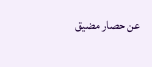عن حصار مضيق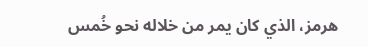هرمز، الذي كان يمر من خلاله نحو خُمس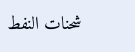شحنات النفط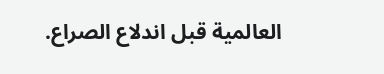العالمية قبل اندلاع الصراع.